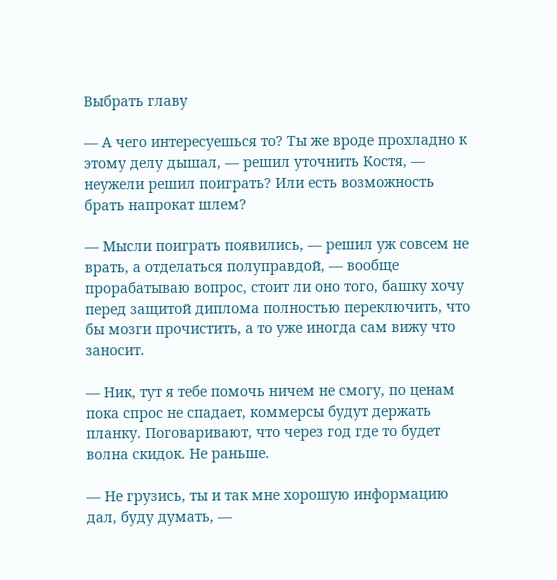Выбрать главу

— А чего интересуешься то? Ты же вроде прохладно к этому делу дышал, — решил уточнить Костя, — неужели решил поиграть? Или есть возможность брать напрокат шлем?

— Мысли поиграть появились, — решил уж совсем не врать, а отделаться полуправдой, — вообще прорабатываю вопрос, стоит ли оно того, башку хочу перед защитой диплома полностью переключить, что бы мозги прочистить, а то уже иногда сам вижу что заносит.

— Ник, тут я тебе помочь ничем не смогу, по ценам пока спрос не спадает, коммерсы будут держать планку. Поговаривают, что через год где то будет волна скидок. Не раньше.

— Не грузись, ты и так мне хорошую информацию дал, буду думать, —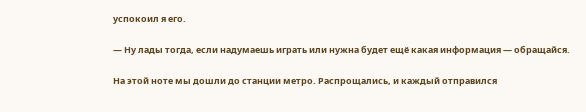успокоил я его.

— Ну лады тогда, если надумаешь играть или нужна будет ещё какая информация — обращайся.

На этой ноте мы дошли до станции метро. Распрощались, и каждый отправился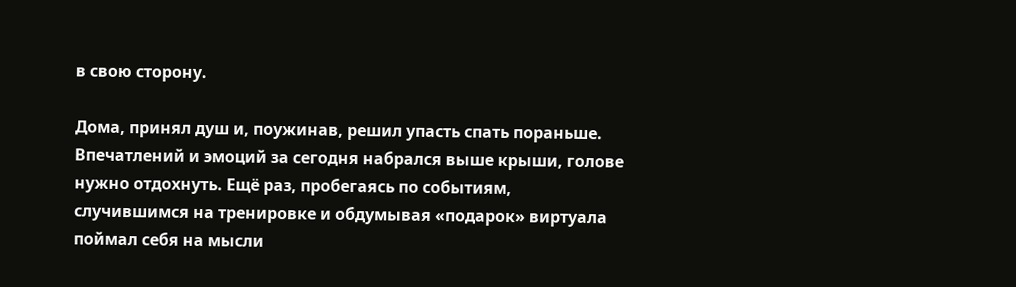в свою сторону.

Дома, принял душ и, поужинав, решил упасть спать пораньше. Впечатлений и эмоций за сегодня набрался выше крыши, голове нужно отдохнуть. Ещё раз, пробегаясь по событиям, случившимся на тренировке и обдумывая «подарок» виртуала поймал себя на мысли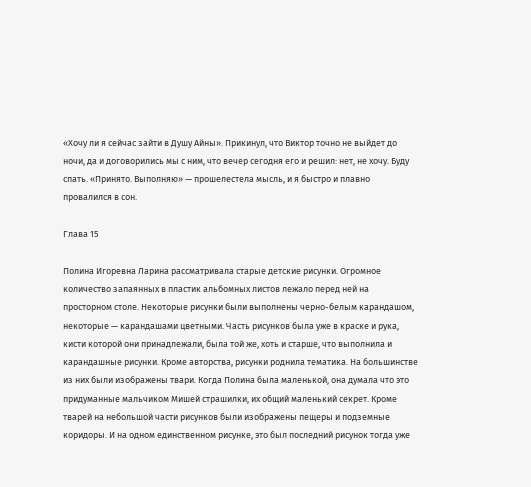«Хочу ли я сейчас зайти в Душу Айны». Прикинул, что Виктор точно не выйдет до ночи, да и договорились мы с ним, что вечер сегодня его и решил: нет, не хочу. Буду спать. «Принято. Выполняю» — прошелестела мысль, и я быстро и плавно провалился в сон.

Глава 15

Полина Игоревна Ларина рассматривала старые детские рисунки. Огромное количество запаянных в пластик альбомных листов лежало перед ней на просторном столе. Некоторые рисунки были выполнены черно-белым карандашом, некоторые — карандашами цветными. Часть рисунков была уже в краске и рука, кисти которой они принадлежали, была той же, хоть и старше, что выполнила и карандашные рисунки. Кроме авторства, рисунки роднила тематика. На большинстве из них были изображены твари. Когда Полина была маленькой, она думала что это придуманные мальчиком Мишей страшилки, их общий маленький секрет. Кроме тварей на небольшой части рисунков были изображены пещеры и подземные коридоры. И на одном единственном рисунке, это был последний рисунок тогда уже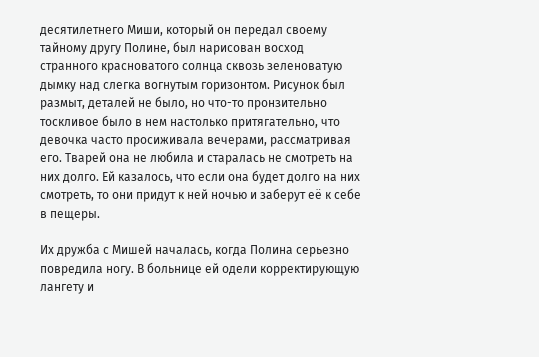десятилетнего Миши, который он передал своему тайному другу Полине, был нарисован восход странного красноватого солнца сквозь зеленоватую дымку над слегка вогнутым горизонтом. Рисунок был размыт, деталей не было, но что-то пронзительно тоскливое было в нем настолько притягательно, что девочка часто просиживала вечерами, рассматривая его. Тварей она не любила и старалась не смотреть на них долго. Ей казалось, что если она будет долго на них смотреть, то они придут к ней ночью и заберут её к себе в пещеры.

Их дружба с Мишей началась, когда Полина серьезно повредила ногу. В больнице ей одели корректирующую лангету и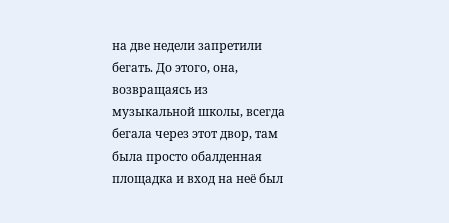на две недели запретили бегать. До этого, она, возвращаясь из музыкальной школы, всегда бегала через этот двор, там была просто обалденная площадка и вход на неё был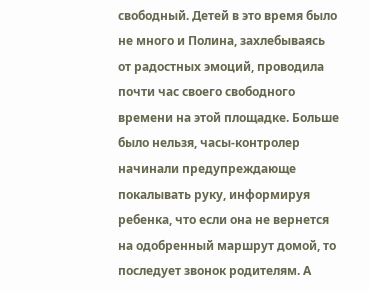свободный. Детей в это время было не много и Полина, захлебываясь от радостных эмоций, проводила почти час своего свободного времени на этой площадке. Больше было нельзя, часы-контролер начинали предупреждающе покалывать руку, информируя ребенка, что если она не вернется на одобренный маршрут домой, то последует звонок родителям. А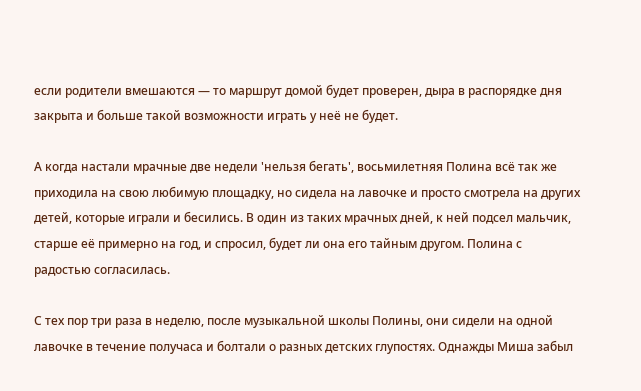если родители вмешаются — то маршрут домой будет проверен, дыра в распорядке дня закрыта и больше такой возможности играть у неё не будет.

А когда настали мрачные две недели 'нельзя бегать', восьмилетняя Полина всё так же приходила на свою любимую площадку, но сидела на лавочке и просто смотрела на других детей, которые играли и бесились. В один из таких мрачных дней, к ней подсел мальчик, старше её примерно на год, и спросил, будет ли она его тайным другом. Полина с радостью согласилась.

С тех пор три раза в неделю, после музыкальной школы Полины, они сидели на одной лавочке в течение получаса и болтали о разных детских глупостях. Однажды Миша забыл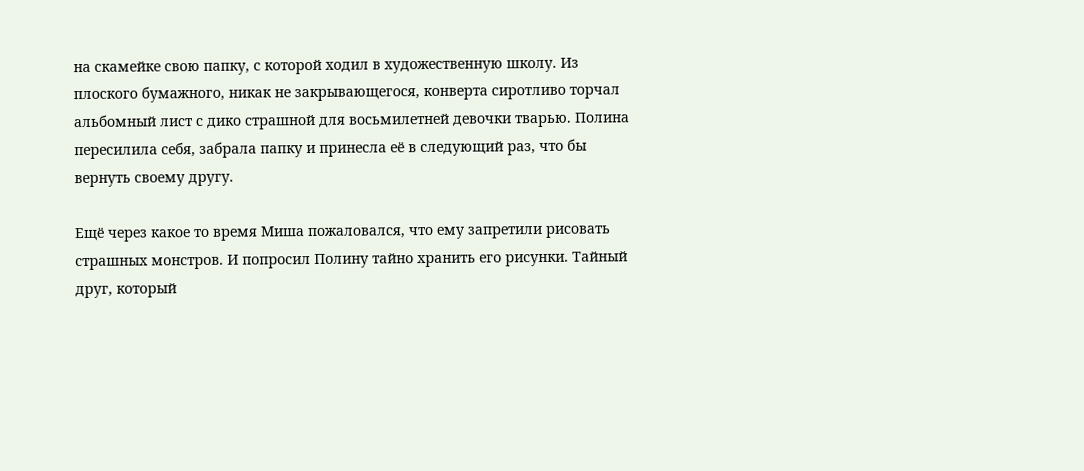на скамейке свою папку, с которой ходил в художественную школу. Из плоского бумажного, никак не закрывающегося, конверта сиротливо торчал альбомный лист с дико страшной для восьмилетней девочки тварью. Полина пересилила себя, забрала папку и принесла её в следующий раз, что бы вернуть своему другу.

Ещё через какое то время Миша пожаловался, что ему запретили рисовать страшных монстров. И попросил Полину тайно хранить его рисунки. Тайный друг, который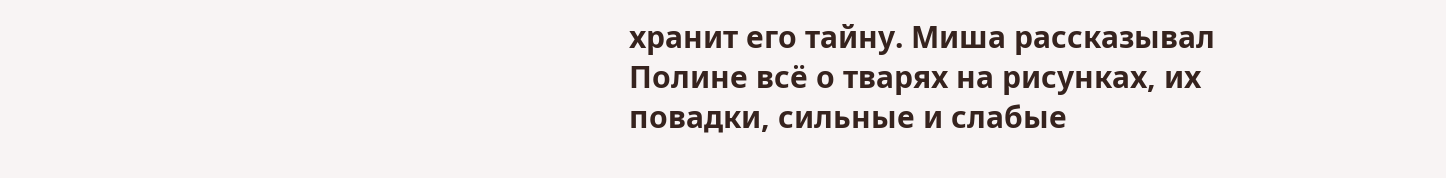хранит его тайну. Миша рассказывал Полине всё о тварях на рисунках, их повадки, сильные и слабые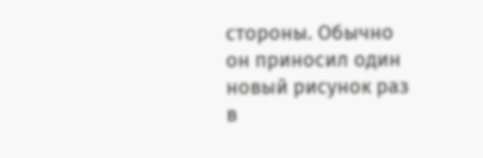стороны. Обычно он приносил один новый рисунок раз в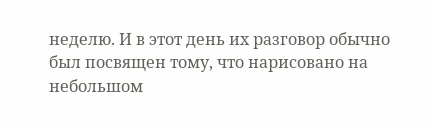неделю. И в этот день их разговор обычно был посвящен тому, что нарисовано на небольшом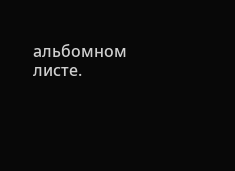альбомном листе.